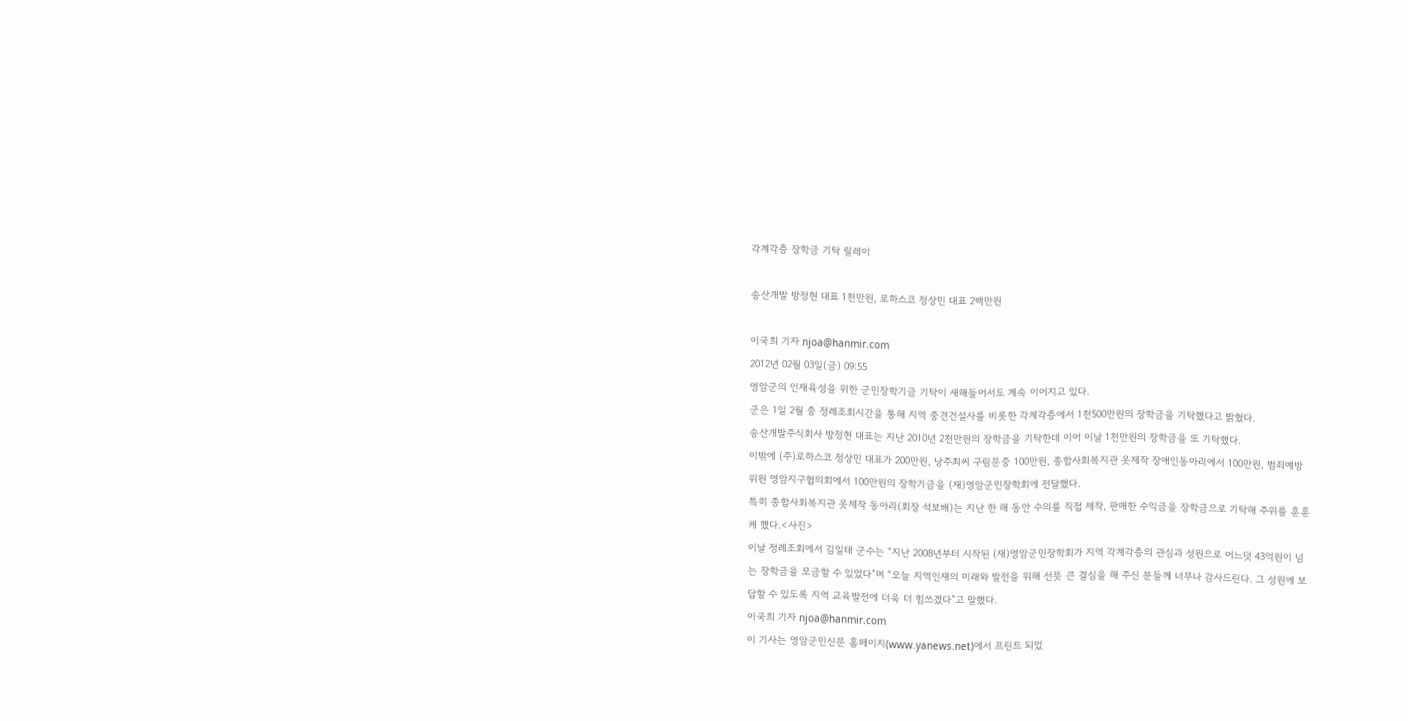각계각층 장학금 기탁 릴레이

송산개발 방정현 대표 1천만원, 로하스코 정상민 대표 2백만원

이국희 기자 njoa@hanmir.com
2012년 02월 03일(금) 09:55
영암군의 인재육성을 위한 군민장학기금 기탁이 새해들어서도 계속 이어지고 있다.
군은 1일 2월 중 정례조회시간을 통해 지역 중견건설사를 비롯한 각계각층에서 1천500만원의 장학금을 기탁했다고 밝혔다.
송산개발주식회사 방정현 대표는 지난 2010년 2천만원의 장학금을 기탁한데 이어 이날 1천만원의 장학금을 또 기탁했다.
이밖에 (주)로하스코 정상민 대표가 200만원, 낭주최씨 구림문중 100만원, 종합사회복지관 옷제작 장애인동아리에서 100만원, 범죄예방위원 영암지구협의회에서 100만원의 장학기금을 (재)영암군민장학회에 전달했다.
특히 종합사회복지관 옷제작 동아리(회장 석보배)는 지난 한 해 동안 수의를 직접 제작, 판매한 수익금을 장학금으로 기탁해 주위를 훈훈케 했다.<사진>
이날 정례조회에서 김일태 군수는 “지난 2008년부터 시작된 (재)영암군민장학회가 지역 각계각층의 관심과 성원으로 어느덧 43억원이 넘는 장학금을 모금할 수 있었다”며 “오늘 지역인재의 미래와 발전을 위해 선뜻 큰 결심을 해 주신 분들께 너무나 감사드린다. 그 성원에 보답할 수 있도록 지역 교육발전에 더욱 더 힘쓰겠다”고 말했다.
이국희 기자 njoa@hanmir.com
이 기사는 영암군민신문 홈페이지(www.yanews.net)에서 프린트 되었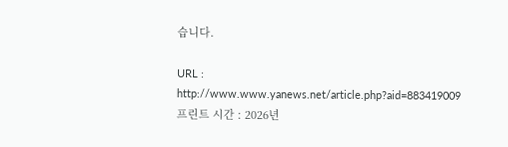습니다.

URL : http://www.www.yanews.net/article.php?aid=883419009
프린트 시간 : 2026년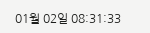01월 02일 08:31:33